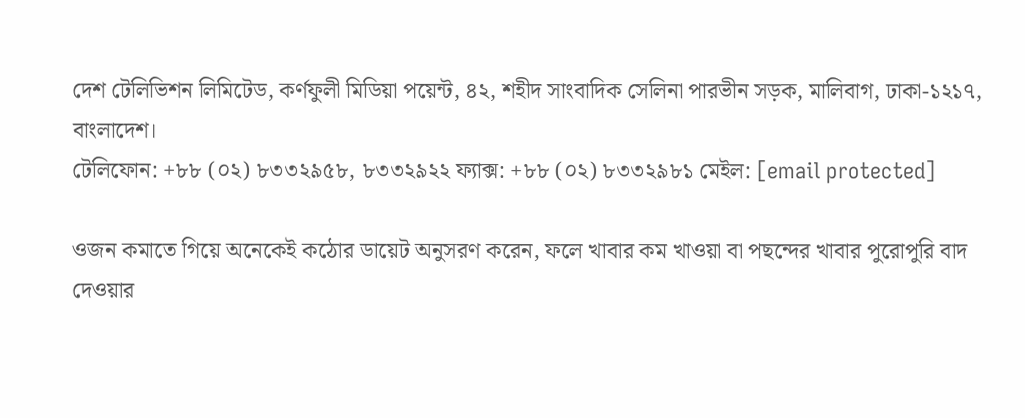দেশ টেলিভিশন লিমিটেড, কর্ণফুলী মিডিয়া পয়েন্ট, ৪২, শহীদ সাংবাদিক সেলিনা পারভীন সড়ক, মালিবাগ, ঢাকা-১২১৭, বাংলাদেশ।
টেলিফোন: +৮৮ (০২) ৮৩৩২৯৫৮, ৮৩৩২৯২২ ফ্যাক্স: +৮৮ (০২) ৮৩৩২৯৮১ মেইল: [email protected]

ওজন কমাতে গিয়ে অনেকেই কঠোর ডায়েট অনুসরণ করেন, ফলে খাবার কম খাওয়া বা পছন্দের খাবার পুরোপুরি বাদ দেওয়ার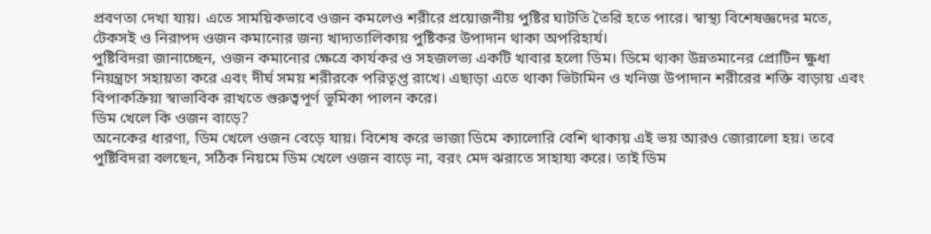প্রবণতা দেখা যায়। এতে সাময়িকভাবে ওজন কমলেও শরীরে প্রয়োজনীয় পুষ্টির ঘাটতি তৈরি হতে পারে। স্বাস্থ্য বিশেষজ্ঞদের মতে, টেকসই ও নিরাপদ ওজন কমানোর জন্য খাদ্যতালিকায় পুষ্টিকর উপাদান থাকা অপরিহার্য।
পুষ্টিবিদরা জানাচ্ছেন, ওজন কমানোর ক্ষেত্রে কার্যকর ও সহজলভ্য একটি খাবার হলো ডিম। ডিমে থাকা উন্নতমানের প্রোটিন ক্ষুধা নিয়ন্ত্রণে সহায়তা করে এবং দীর্ঘ সময় শরীরকে পরিতৃপ্ত রাখে। এছাড়া এতে থাকা ভিটামিন ও খনিজ উপাদান শরীরের শক্তি বাড়ায় এবং বিপাকক্রিয়া স্বাভাবিক রাখতে গুরুত্বপূর্ণ ভূমিকা পালন করে।
ডিম খেলে কি ওজন বাড়ে?
অনেকের ধারণা, ডিম খেলে ওজন বেড়ে যায়। বিশেষ করে ভাজা ডিমে ক্যালোরি বেশি থাকায় এই ভয় আরও জোরালো হয়। তবে পুষ্টিবিদরা বলছেন, সঠিক নিয়মে ডিম খেলে ওজন বাড়ে না, বরং মেদ ঝরাতে সাহায্য করে। তাই ডিম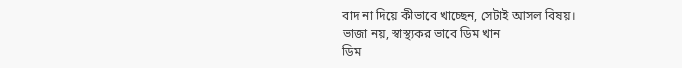বাদ না দিয়ে কীভাবে খাচ্ছেন, সেটাই আসল বিষয়।
ভাজা নয়, স্বাস্থ্যকর ভাবে ডিম খান
ডিম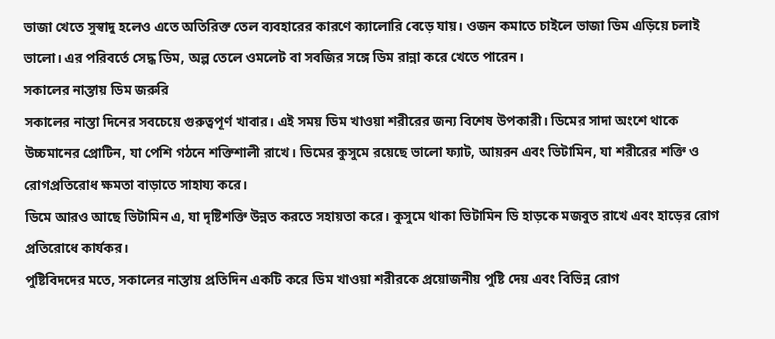ভাজা খেতে সুস্বাদু হলেও এতে অতিরিক্ত তেল ব্যবহারের কারণে ক্যালোরি বেড়ে যায়। ওজন কমাতে চাইলে ভাজা ডিম এড়িয়ে চলাই ভালো। এর পরিবর্তে সেদ্ধ ডিম, অল্প তেলে ওমলেট বা সবজির সঙ্গে ডিম রান্না করে খেতে পারেন।
সকালের নাস্তায় ডিম জরুরি
সকালের নাস্তা দিনের সবচেয়ে গুরুত্বপূর্ণ খাবার। এই সময় ডিম খাওয়া শরীরের জন্য বিশেষ উপকারী। ডিমের সাদা অংশে থাকে উচ্চমানের প্রোটিন, যা পেশি গঠনে শক্তিশালী রাখে। ডিমের কুসুমে রয়েছে ভালো ফ্যাট, আয়রন এবং ভিটামিন, যা শরীরের শক্তি ও রোগপ্রতিরোধ ক্ষমতা বাড়াতে সাহায্য করে।
ডিমে আরও আছে ভিটামিন এ, যা দৃষ্টিশক্তি উন্নত করতে সহায়তা করে। কুসুমে থাকা ভিটামিন ডি হাড়কে মজবুত রাখে এবং হাড়ের রোগ প্রতিরোধে কার্যকর।
পুষ্টিবিদদের মতে, সকালের নাস্তায় প্রতিদিন একটি করে ডিম খাওয়া শরীরকে প্রয়োজনীয় পুষ্টি দেয় এবং বিভিন্ন রোগ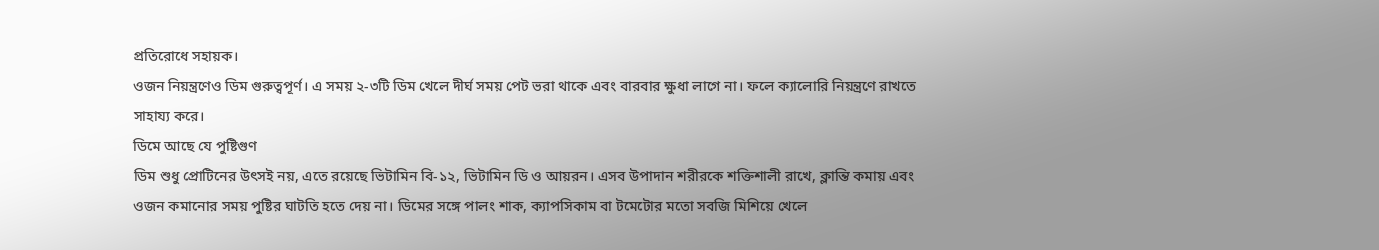প্রতিরোধে সহায়ক।
ওজন নিয়ন্ত্রণেও ডিম গুরুত্বপূর্ণ। এ সময় ২-৩টি ডিম খেলে দীর্ঘ সময় পেট ভরা থাকে এবং বারবার ক্ষুধা লাগে না। ফলে ক্যালোরি নিয়ন্ত্রণে রাখতে সাহায্য করে।
ডিমে আছে যে পুষ্টিগুণ
ডিম শুধু প্রোটিনের উৎসই নয়, এতে রয়েছে ভিটামিন বি-১২, ভিটামিন ডি ও আয়রন। এসব উপাদান শরীরকে শক্তিশালী রাখে, ক্লান্তি কমায় এবং ওজন কমানোর সময় পুষ্টির ঘাটতি হতে দেয় না। ডিমের সঙ্গে পালং শাক, ক্যাপসিকাম বা টমেটোর মতো সবজি মিশিয়ে খেলে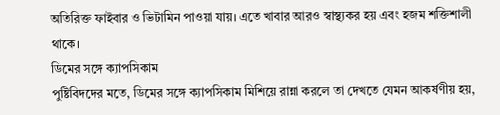অতিরিক্ত ফাইবার ও ভিটামিন পাওয়া যায়। এতে খাবার আরও স্বাস্থ্যকর হয় এবং হজম শক্তিশালী থাকে।
ডিমের সঙ্গে ক্যাপসিকাম
পুষ্টিবিদদের মতে, ডিমের সঙ্গে ক্যাপসিকাম মিশিয়ে রান্না করলে তা দেখতে যেমন আকর্ষণীয় হয়,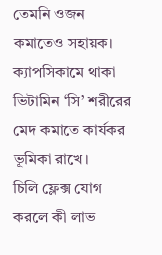তেমনি ওজন কমাতেও সহায়ক। ক্যাপসিকামে থাকা ভিটামিন ‘সি’ শরীরের মেদ কমাতে কার্যকর ভূমিকা রাখে।
চিলি ফ্লেক্স যোগ করলে কী লাভ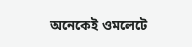অনেকেই ওমলেটে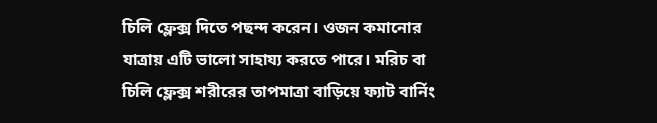চিলি ফ্লেক্স দিতে পছন্দ করেন। ওজন কমানোর যাত্রায় এটি ভালো সাহায্য করতে পারে। মরিচ বা চিলি ফ্লেক্স শরীরের তাপমাত্রা বাড়িয়ে ফ্যাট বার্নিং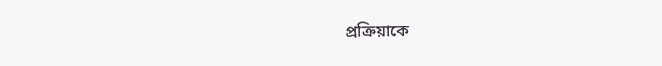প্রক্রিয়াকে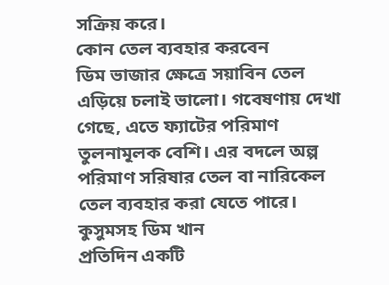সক্রিয় করে।
কোন তেল ব্যবহার করবেন
ডিম ভাজার ক্ষেত্রে সয়াবিন তেল এড়িয়ে চলাই ভালো। গবেষণায় দেখা গেছে, এতে ফ্যাটের পরিমাণ তুলনামূলক বেশি। এর বদলে অল্প পরিমাণ সরিষার তেল বা নারিকেল তেল ব্যবহার করা যেতে পারে।
কুসুমসহ ডিম খান
প্রতিদিন একটি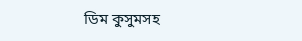ডিম কুসুমসহ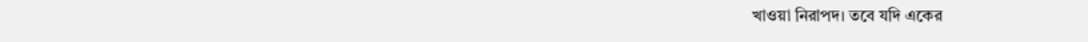খাওয়া নিরাপদ। তবে যদি একের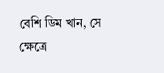বেশি ডিম খান, সে ক্ষেত্রে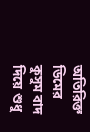অতিরিক্ত ডিমের কুসুম বাদ দিয়ে শুধু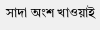সাদা অংশ খাওয়াই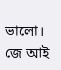ভালো।
জে আই